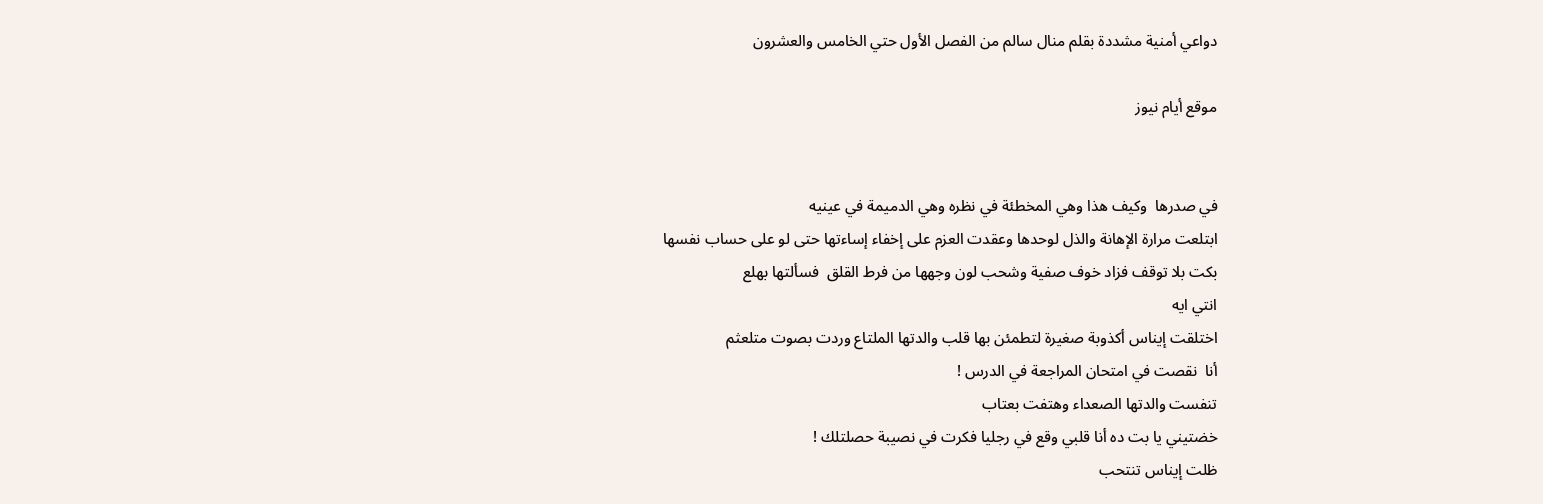دواعي أمنية مشددة بقلم منال سالم من الفصل الأول حتي الخامس والعشرون

موقع أيام نيوز


في صدرها  وكيف هذا وهي المخطئة في نظره وهي الدميمة في عينيه
ابتلعت مرارة الإهانة والذل لوحدها وعقدت العزم على إخفاء إساءتها حتى لو على حساب نفسها
بكت بلا توقف فزاد خوف صفية وشحب لون وجهها من فرط القلق  فسألتها بهلع
انتي ايه
اختلقت إيناس أكذوبة صغيرة لتطمئن بها قلب والدتها الملتاع وردت بصوت متلعثم
أنا  نقصت في امتحان المراجعة في الدرس !
تنفست والدتها الصعداء وهتفت بعتاب
خضتيني يا بت ده أنا قلبي وقع في رجليا فكرت في نصيبة حصلتلك !
ظلت إيناس تنتحب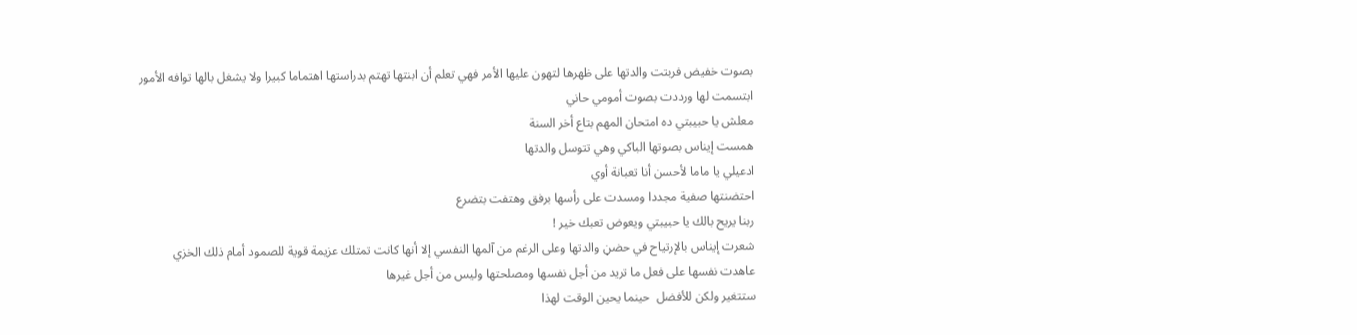بصوت خفيض فربتت والدتها على ظهرها لتهون عليها الأمر فهي تعلم أن ابنتها تهتم بدراستها اهتماما كبيرا ولا يشغل بالها توافه الأمور
ابتسمت لها ورددت بصوت أمومي حاني
معلش يا حبيبتي ده امتحان المهم بتاع أخر السنة
همست إيناس بصوتها الباكي وهي تتوسل والدتها
ادعيلي يا ماما لأحسن أنا تعبانة أوي
احتضنتها صفية مجددا ومسدت على رأسها برفق وهتفت بتضرع
ربنا يريح بالك يا حبيبتي ويعوض تعبك خير !
شعرت إيناس بالإرتياح في حضڼ والدتها وعلى الرغم من آلمها النفسي إلا أنها كانت تمتلك عزيمة قوية للصمود أمام ذلك الخزي
عاهدت نفسها على فعل ما تريد من أجل نفسها ومصلحتها وليس من أجل غيرها
ستتغير ولكن للأفضل  حينما يحين الوقت لهذا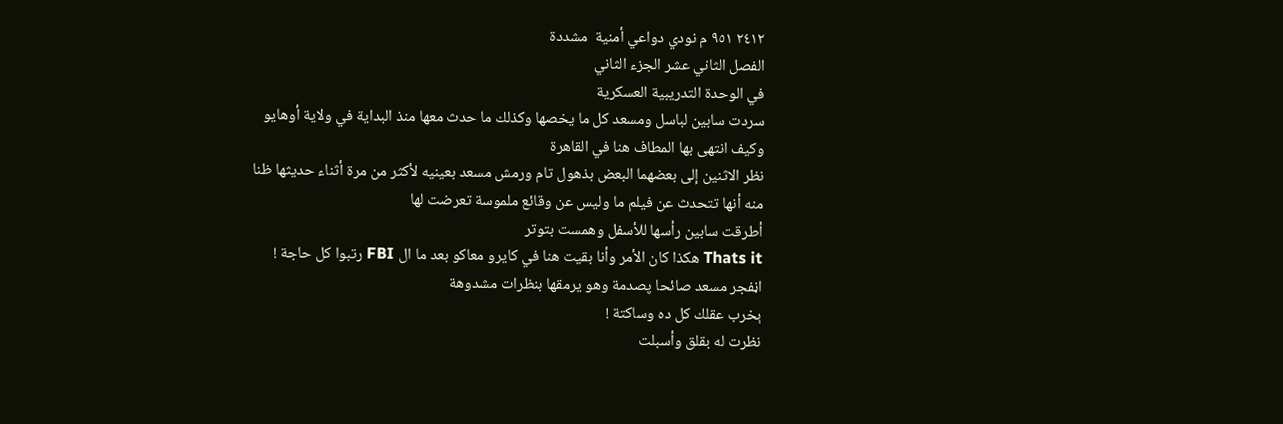٢٤١٢ ٩٥١ م نودي دواعي أمنية  مشددة
الفصل الثاني عشر الجزء الثاني
في الوحدة التدريبية العسكرية
سردت سابين لباسل ومسعد كل ما يخصها وكذلك ما حدث معها منذ البداية في ولاية أوهايو وكيف انتهى بها المطاف هنا في القاهرة
نظر الاثنين إلى بعضهما البعض بذهول تام ورمش مسعد بعينيه لأكثر من مرة أثناء حديثها ظنا منه أنها تتحدث عن فيلم ما وليس عن وقائع ملموسة تعرضت لها
أطرقت سابين رأسها للأسفل وهمست بتوتر
Thats it هكذا كان الأمر وأنا بقيت هنا في كايرو معاكو بعد ما ال FBI رتبوا كل حاجة !
اڼفجر مسعد صائحا پصدمة وهو يرمقها بنظرات مشدوهة
ېخرب عقلك كل ده وساكتة !
نظرت له بقلق وأسبلت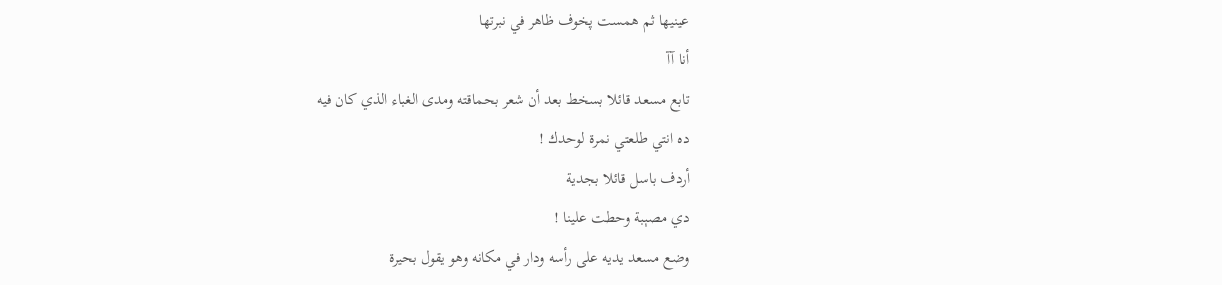عينيها ثم همست پخوف ظاهر في نبرتها
أنا آآ
تابع مسعد قائلا بسخط بعد أن شعر بحماقته ومدى الغباء الذي كان فيه
ده انتي طلعتي نمرة لوحدك !
أردف باسل قائلا بجدية
دي مصېبة وحطت علينا !
وضع مسعد يديه على رأسه ودار في مكانه وهو يقول بحيرة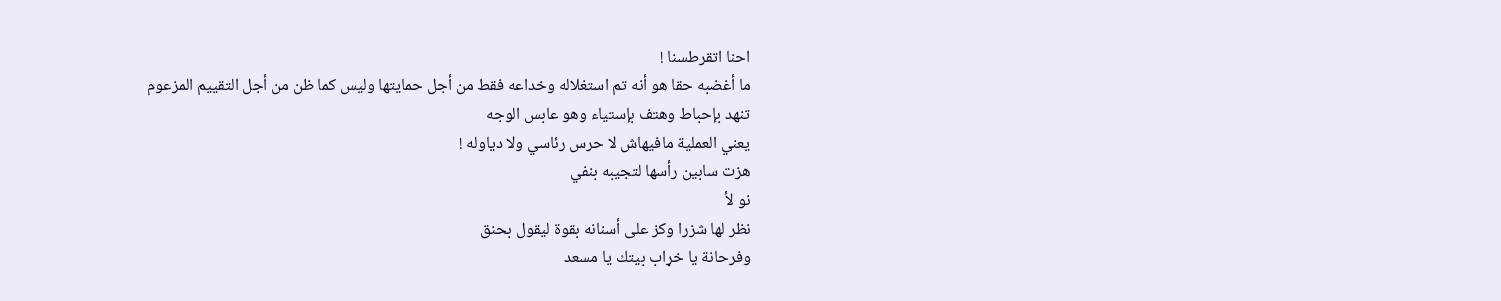احنا اتقرطسنا !
ما أغضبه حقا هو أنه تم استغلاله وخداعه فقط من أجل حمايتها وليس كما ظن من أجل التقييم المزعوم
تنهد بإحباط وهتف بإستياء وهو عابس الوجه
يعني العملية مافيهاش لا حرس رئاسي ولا دياوله !
هزت سابين رأسها لتجيبه بنفي
نو لأ
نظر لها شزرا وكز على أسنانه بقوة ليقول بحنق
وفرحانة يا خړاب بيتك يا مسعد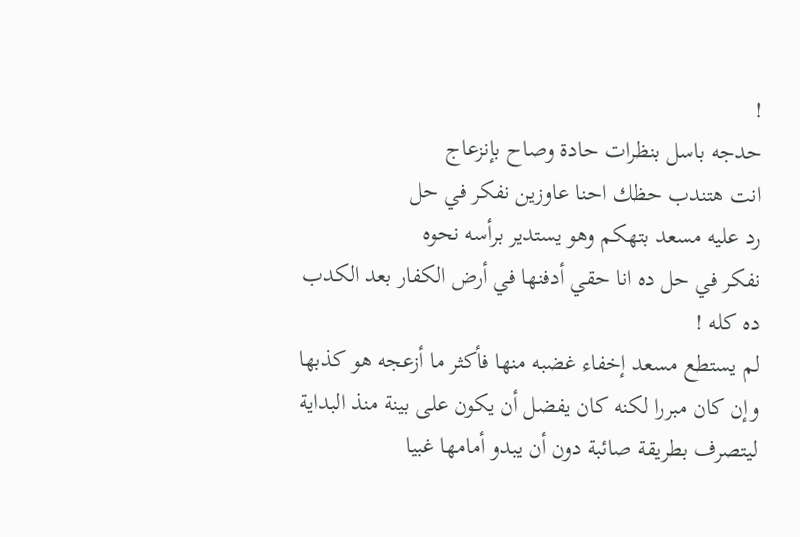!
حدجه باسل بنظرات حادة وصاح بإنزعاج
انت هتندب حظك احنا عاوزين نفكر في حل
رد عليه مسعد بتهكم وهو يستدير برأسه نحوه
نفكر في حل ده انا حقي أدفنها في أرض الكفار بعد الكدب ده كله !
لم يستطع مسعد إخفاء غضبه منها فأكثر ما أزعجه هو كذبها وإن كان مبررا لكنه كان يفضل أن يكون على بينة منذ البداية ليتصرف بطريقة صائبة دون أن يبدو أمامها غبيا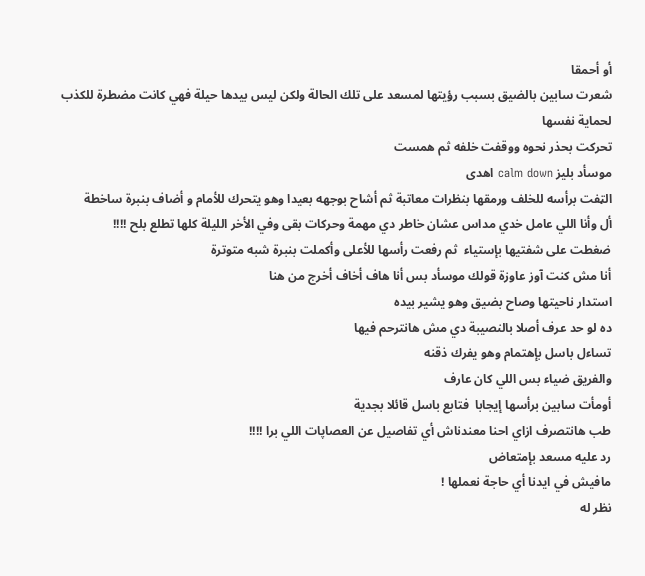أو أحمقا
شعرت سابين بالضيق بسبب رؤيتها لمسعد على تلك الحالة ولكن ليس بيدها حيلة فهي كانت مضطرة للكذب لحماية نفسها
تحركت بحذر نحوه ووقفت خلفه ثم همست
موسأد بليز calm down اهدى
الټفت برأسه للخلف ورمقها بنظرات معاتبة ثم أشاح بوجهه بعيدا وهو يتحرك للأمام و أضاف بنبرة ساخطة
أل وأنا اللي عامل خدي مداس عشان خاطر دي مهمة وحركات بقى وفي الأخر الليلة كلها تطلع بلح !!!!
ضغطت على شفتيها بإستياء  ثم رفعت رأسها للأعلى وأكملت بنبرة شبه متوترة
أنا مش كنت آوز عاوزة قولك موسأد بس أنا هاف أخاف أخرج من هنا
استدار ناحيتها وصاح بضيق وهو يشير بيده
ده لو حد عرف أصلا بالنصيبة دي مش هانترحم فيها
تساءل باسل بإهتمام وهو يفرك ذقنه
والفريق ضياء بس اللي كان عارف
أومأت سابين برأسها إيجابا  فتابع باسل قائلا بجدية
طب هانتصرف ازاي احنا معندناش أي تفاصيل عن العصاپات اللي برا !!!!
رد عليه مسعد بإمتعاض
مافيش في ايدنا أي حاجة نعملها !
نظر له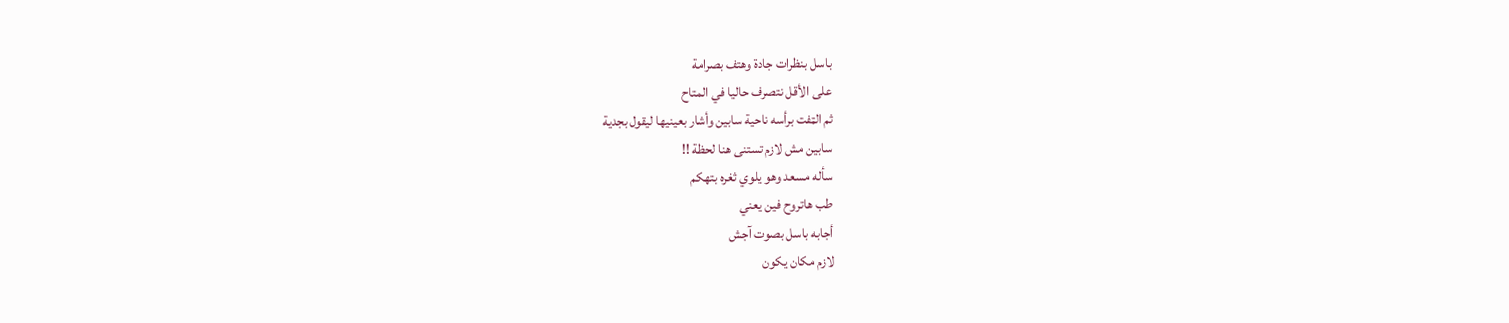باسل بنظرات جادة وهتف بصرامة
على الأقل نتصرف حاليا في المتاح
ثم الټفت برأسه ناحية سابين وأشار بعينيها ليقول بجدية
سابين مش لازم تستنى هنا لحظة !!
سأله مسعد وهو يلوي ثغره بتهكم
طب هاتروح فين يعني
أجابه باسل بصوت آجش
لازم مكان يكون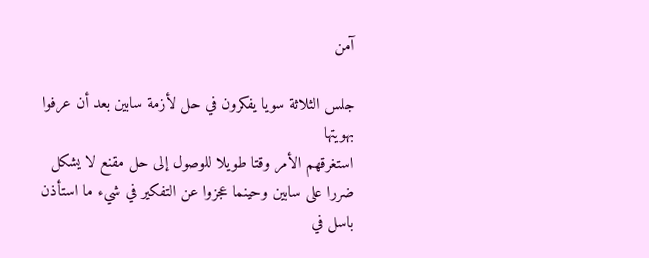آمن

جلس الثلاثة سويا يفكرون في حل لأزمة سابين بعد أن عرفوا بهويتها
استغرقهم الأمر وقتا طويلا للوصول إلى حل مقنع لا يشكل ضررا على سابين وحينما عجزوا عن التفكير في شيء ما استأذن باسل في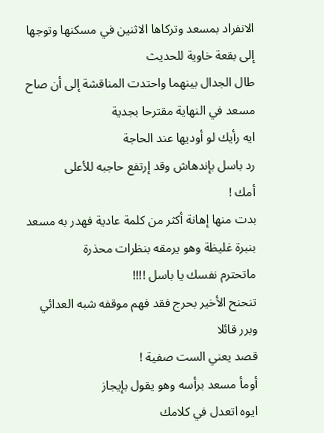الانفراد بمسعد وتركاها الاثنين في مسكنها وتوجها إلى بقعة خاوية للحديث
طال الجدال بينهما واحتدت المناقشة إلى أن صاح مسعد في النهاية مقترحا بجدية
ايه رأيك لو أوديها عند الحاجة
رد باسل بإندهاش وقد إرتفع حاجبه للأعلى
أمك !
بدت منها إهانة أكثر من كلمة عادية فهدر به مسعد بنبرة غليظة وهو يرمقه بنظرات محذرة
ماتحترم نفسك يا باسل !!!!
تنحنح الأخير بحرج فقد فهم موقفه شبه العدائي وبرر قائلا
قصد يعني الست صفية !
أومأ مسعد برأسه وهو يقول بإيجاز
ايوه اتعدل في كلامك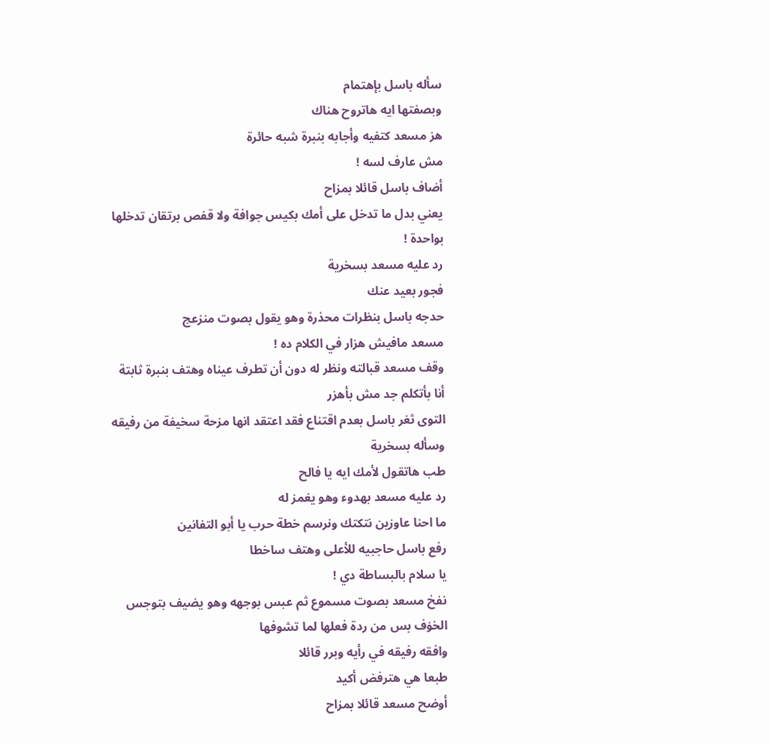سأله باسل بإهتمام
وبصفتها ايه هاتروح هناك
هز مسعد كتفيه وأجابه بنبرة شبه حائرة
مش عارف لسه !
أضاف باسل قائلا بمزاح
يعني بدل ما تدخل على أمك بكيس جوافة ولا قفص برتقان تدخلها بواحدة !
رد عليه مسعد بسخرية
فجور بعيد عنك
حدجه باسل بنظرات محذرة وهو يقول بصوت منزعج
مسعد مافيش هزار في الكلام ده !
وقف مسعد قبالته ونظر له دون أن تطرف عيناه وهتف بنبرة ثابتة
أنا بأتكلم جد مش بأهزر
التوى ثغر باسل بعدم اقتناع فقد اعتقد انها مزحة سخيفة من رفيقه وسأله بسخرية
طب هاتقول لأمك ايه يا فالح
رد عليه مسعد بهدوء وهو يغمز له
ما احنا عاوزين نتكتك ونرسم خطة حرب يا أبو التفانين
رفع باسل حاجبيه للأعلى وهتف ساخطا
يا سلام بالبساطة دي !
نفخ مسعد بصوت مسموع ثم عبس بوجهه وهو يضيف بتوجس
الخۏف بس من ردة فعلها لما تشوفها
وافقه رفيقه في رأيه وبرر قائلا
طبعا هي هترفض أكيد
أوضح مسعد قائلا بمزاح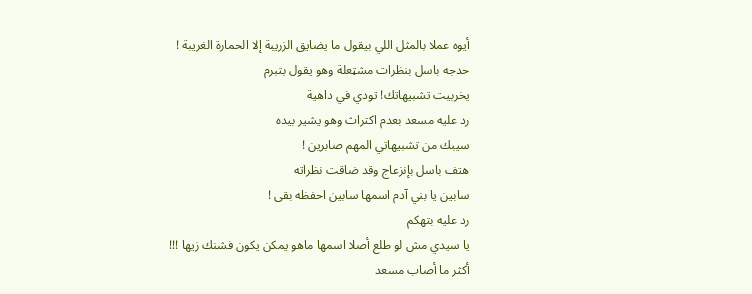أيوه عملا بالمثل اللي بيقول ما يضايق الزريبة إلا الحمارة الغريبة !
حدجه باسل بنظرات مشټعلة وهو يقول بتبرم
يخربيت تشبيهاتك! تودي في داهية
رد عليه مسعد بعدم اكتراث وهو يشير بيده
سيبك من تشبيهاتي المهم صابرين !
هتف باسل بإنزعاج وقد ضاقت نظراته
سابين يا بني آدم اسمها سابين احفظه بقى !
رد عليه بتهكم
يا سيدي مش لو طلع أصلا اسمها ماهو يمكن يكون فشنك زيها !!!
أكثر ما أصاب مسعد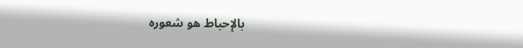بالإحباط هو شعوره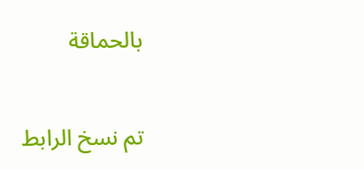بالحماقة


تم نسخ الرابط